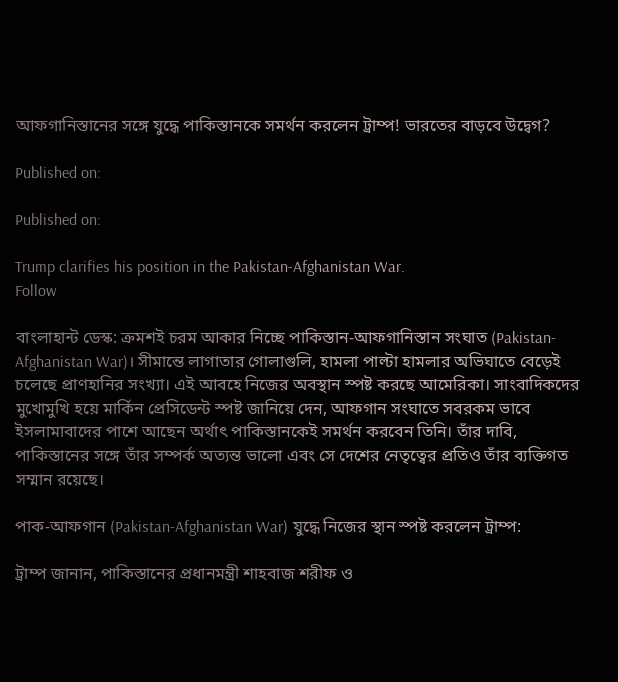আফগানিস্তানের সঙ্গে যুদ্ধে পাকিস্তানকে সমর্থন করলেন ট্রাম্প! ভারতের বাড়বে উদ্বেগ?

Published on:

Published on:

Trump clarifies his position in the Pakistan-Afghanistan War.
Follow

বাংলাহান্ট ডেস্ক: ক্রমশই চরম আকার নিচ্ছে পাকিস্তান-আফগানিস্তান সংঘাত (Pakistan-Afghanistan War)। সীমান্তে লাগাতার গোলাগুলি, হামলা পাল্টা হামলার অভিঘাতে বেড়েই চলেছে প্রাণহানির সংখ্যা। এই আবহে নিজের অবস্থান স্পষ্ট করছে আমেরিকা। সাংবাদিকদের মুখোমুখি হয়ে মার্কিন প্রেসিডেন্ট স্পষ্ট জানিয়ে দেন, আফগান সংঘাতে সবরকম ভাবে ইসলামাবাদের পাশে আছেন অর্থাৎ পাকিস্তানকেই সমর্থন করবেন তিনি। তাঁর দাবি, পাকিস্তানের সঙ্গে তাঁর সম্পর্ক অত্যন্ত ভালো এবং সে দেশের নেতৃত্বের প্রতিও তাঁর ব্যক্তিগত সম্মান রয়েছে।

পাক-আফগান (Pakistan-Afghanistan War) যুদ্ধে নিজের স্থান স্পষ্ট করলেন ট্রাম্প:

ট্রাম্প জানান, পাকিস্তানের প্রধানমন্ত্রী শাহবাজ শরীফ ও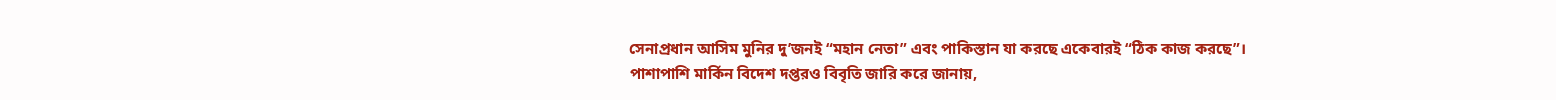সেনাপ্রধান আসিম মুনির দু’জনই “মহান নেতা” এবং পাকিস্তান যা করছে একেবারই “ঠিক কাজ করছে”। পাশাপাশি মার্কিন বিদেশ দপ্তরও বিবৃতি জারি করে জানায়,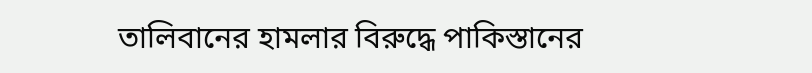তালিবানের হামলার বিরুদ্ধে পাকিস্তানের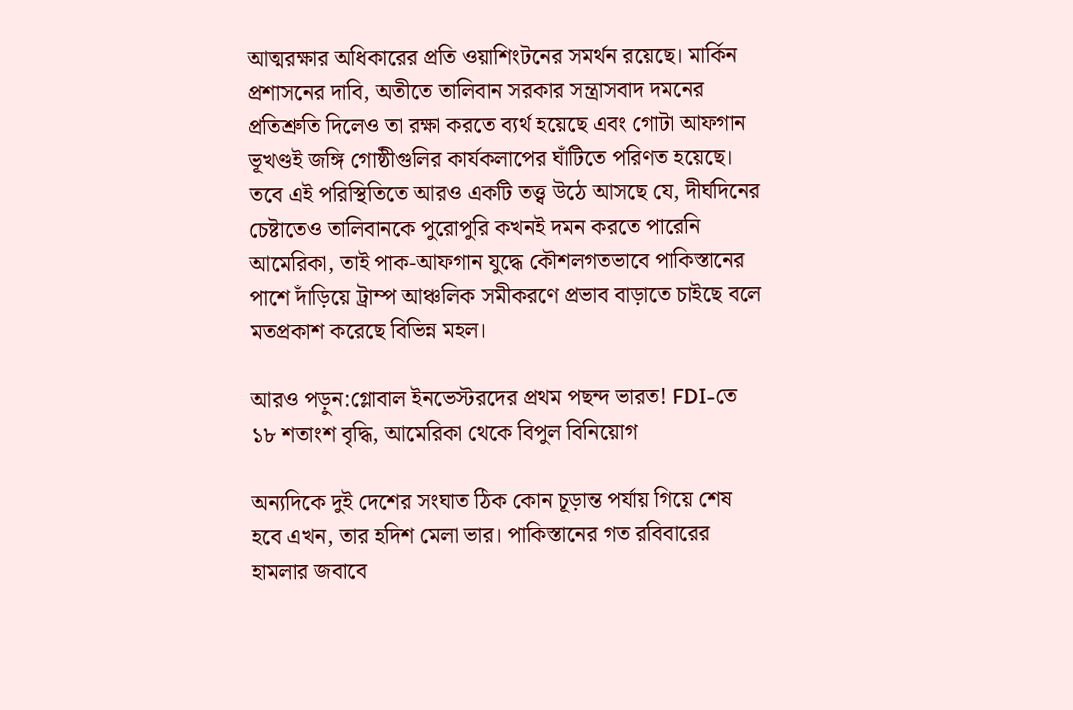আত্মরক্ষার অধিকারের প্রতি ওয়াশিংটনের সমর্থন রয়েছে। মার্কিন প্রশাসনের দাবি, অতীতে তালিবান সরকার সন্ত্রাসবাদ দমনের প্রতিশ্রুতি দিলেও তা রক্ষা করতে ব্যর্থ হয়েছে এবং গোটা আফগান ভূখণ্ডই জঙ্গি গোষ্ঠীগুলির কার্যকলাপের ঘাঁটিতে পরিণত হয়েছে। তবে এই পরিস্থিতিতে আরও একটি তত্ত্ব উঠে আসছে যে, দীর্ঘদিনের চেষ্টাতেও তালিবানকে পুরোপুরি কখনই দমন করতে পারেনি আমেরিকা, তাই পাক-আফগান যুদ্ধে কৌশলগতভাবে পাকিস্তানের পাশে দাঁড়িয়ে ট্রাম্প আঞ্চলিক সমীকরণে প্রভাব বাড়াতে চাইছে বলে মতপ্রকাশ করেছে বিভিন্ন মহল।

আরও পড়ুন:গ্লোবাল ইনভেস্টরদের প্রথম পছন্দ ভারত! FDI-তে ১৮ শতাংশ বৃদ্ধি, আমেরিকা থেকে বিপুল বিনিয়োগ

অন্যদিকে দুই দেশের সংঘাত ঠিক কোন চূড়ান্ত পর্যায় গিয়ে শেষ হবে এখন, তার হদিশ মেলা ভার। পাকিস্তানের গত রবিবারের হামলার জবাবে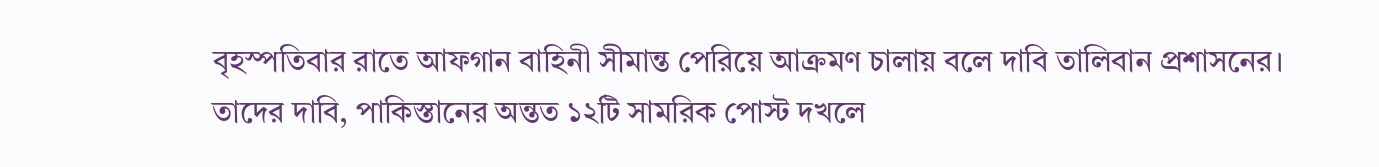বৃহস্পতিবার রাতে আফগান বাহিনী সীমান্ত পেরিয়ে আক্রমণ চালায় বলে দাবি তালিবান প্রশাসনের। তাদের দাবি, পাকিস্তানের অন্তত ১২টি সামরিক পোস্ট দখলে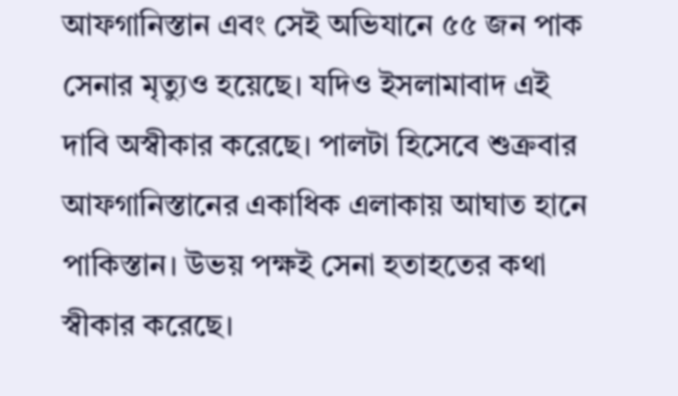আফগানিস্তান এবং সেই অভিযানে ৫৫ জন পাক সেনার মৃত্যুও হয়েছে। যদিও ইসলামাবাদ এই দাবি অস্বীকার করেছে। পালটা হিসেবে শুক্রবার আফগানিস্তানের একাধিক এলাকায় আঘাত হানে পাকিস্তান। উভয় পক্ষই সেনা হতাহতের কথা স্বীকার করেছে।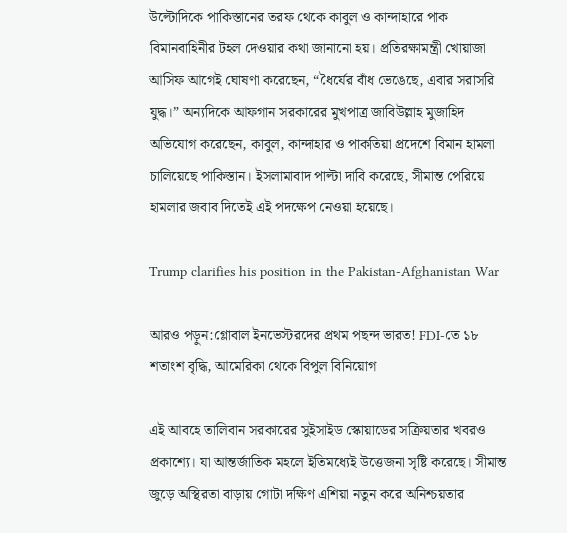উল্টোদিকে পাকিস্তানের তরফ থেকে কাবুল ও কান্দাহারে পাক বিমানবাহিনীর টহল দেওয়ার কথা জানানো হয়। প্রতিরক্ষামন্ত্রী খোয়াজা আসিফ আগেই ঘোষণা করেছেন, “ধৈর্যের বাঁধ ভেঙেছে, এবার সরাসরি যুদ্ধ।” অন্যদিকে আফগান সরকারের মুখপাত্র জাবিউল্লাহ মুজাহিদ অভিযোগ করেছেন, কাবুল, কান্দাহার ও পাকতিয়া প্রদেশে বিমান হামলা চালিয়েছে পাকিস্তান। ইসলামাবাদ পাল্টা দাবি করেছে, সীমান্ত পেরিয়ে হামলার জবাব দিতেই এই পদক্ষেপ নেওয়া হয়েছে।

Trump clarifies his position in the Pakistan-Afghanistan War

আরও পড়ুন:গ্লোবাল ইনভেস্টরদের প্রথম পছন্দ ভারত! FDI-তে ১৮ শতাংশ বৃদ্ধি, আমেরিকা থেকে বিপুল বিনিয়োগ

এই আবহে তালিবান সরকারের সুইসাইড স্কোয়াডের সক্রিয়তার খবরও প্রকাশ্যে। যা আন্তর্জাতিক মহলে ইতিমধ্যেই উত্তেজনা সৃষ্টি করেছে। সীমান্ত জুড়ে অস্থিরতা বাড়ায় গোটা দক্ষিণ এশিয়া নতুন করে অনিশ্চয়তার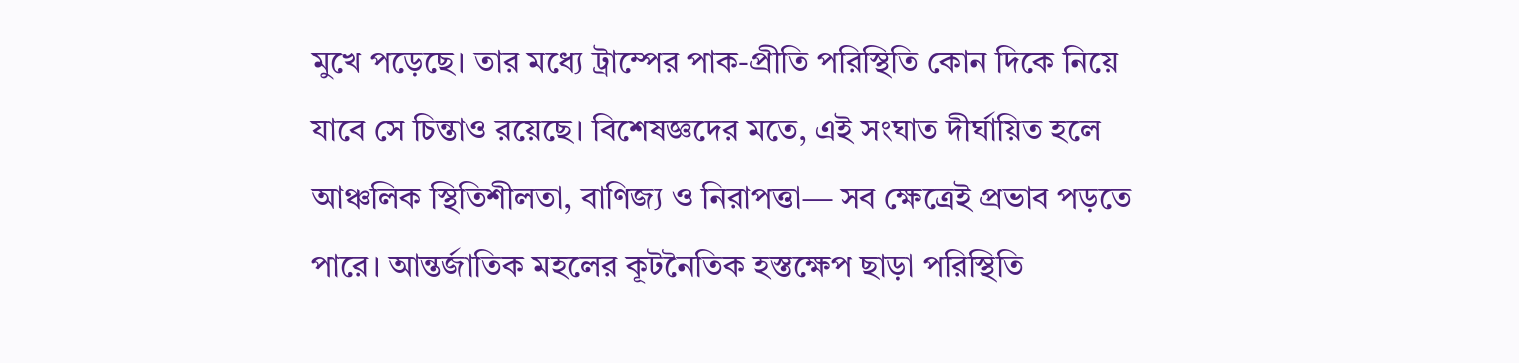মুখে পড়েছে। তার মধ্যে ট্রাম্পের পাক-প্রীতি পরিস্থিতি কোন দিকে নিয়ে যাবে সে চিন্তাও রয়েছে। বিশেষজ্ঞদের মতে, এই সংঘাত দীর্ঘায়িত হলে আঞ্চলিক স্থিতিশীলতা, বাণিজ্য ও নিরাপত্তা— সব ক্ষেত্রেই প্রভাব পড়তে পারে। আন্তর্জাতিক মহলের কূটনৈতিক হস্তক্ষেপ ছাড়া পরিস্থিতি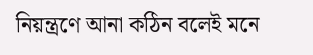নিয়ন্ত্রণে আনা কঠিন বলেই মনে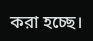করা হচ্ছে।